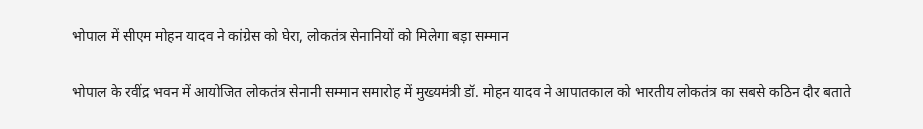भोपाल में सीएम मोहन यादव ने कांग्रेस को घेरा, लोकतंत्र सेनानियों को मिलेगा बड़ा सम्मान

भोपाल के रवींद्र भवन में आयोजित लोकतंत्र सेनानी सम्मान समारोह में मुख्यमंत्री डॉ. मोहन यादव ने आपातकाल को भारतीय लोकतंत्र का सबसे कठिन दौर बताते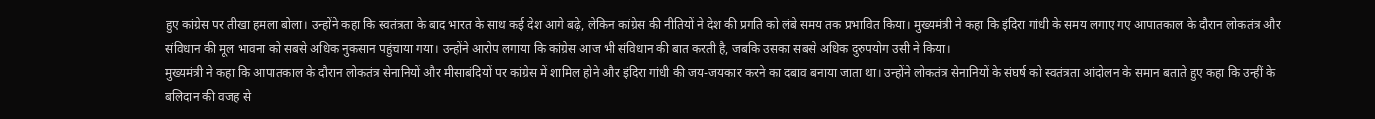हुए कांग्रेस पर तीखा हमला बोला। उन्होंने कहा कि स्वतंत्रता के बाद भारत के साथ कई देश आगे बढ़े, लेकिन कांग्रेस की नीतियों ने देश की प्रगति को लंबे समय तक प्रभावित किया। मुख्यमंत्री ने कहा कि इंदिरा गांधी के समय लगाए गए आपातकाल के दौरान लोकतंत्र और संविधान की मूल भावना को सबसे अधिक नुकसान पहुंचाया गया। उन्होंने आरोप लगाया कि कांग्रेस आज भी संविधान की बात करती है, जबकि उसका सबसे अधिक दुरुपयोग उसी ने किया।
मुख्यमंत्री ने कहा कि आपातकाल के दौरान लोकतंत्र सेनानियों और मीसाबंदियों पर कांग्रेस में शामिल होने और इंदिरा गांधी की जय-जयकार करने का दबाव बनाया जाता था। उन्होंने लोकतंत्र सेनानियों के संघर्ष को स्वतंत्रता आंदोलन के समान बताते हुए कहा कि उन्हीं के बलिदान की वजह से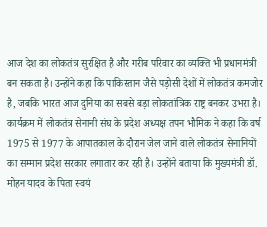आज देश का लोकतंत्र सुरक्षित है और गरीब परिवार का व्यक्ति भी प्रधानमंत्री बन सकता है। उन्होंने कहा कि पाकिस्तान जैसे पड़ोसी देशों में लोकतंत्र कमजोर है, जबकि भारत आज दुनिया का सबसे बड़ा लोकतांत्रिक राष्ट्र बनकर उभरा है।
कार्यक्रम में लोकतंत्र सेनानी संघ के प्रदेश अध्यक्ष तपन भौमिक ने कहा कि वर्ष 1975 से 1977 के आपातकाल के दौरान जेल जाने वाले लोकतंत्र सेनानियों का सम्मान प्रदेश सरकार लगातार कर रही है। उन्होंने बताया कि मुख्यमंत्री डॉ. मोहन यादव के पिता स्वयं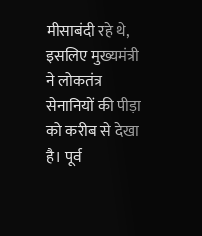मीसाबंदी रहे थे, इसलिए मुख्यमंत्री ने लोकतंत्र सेनानियों की पीड़ा को करीब से देखा है। पूर्व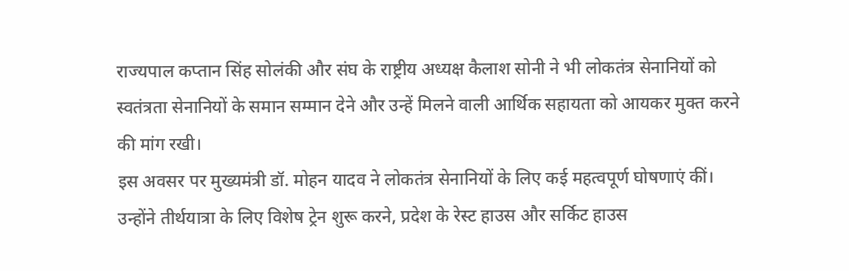राज्यपाल कप्तान सिंह सोलंकी और संघ के राष्ट्रीय अध्यक्ष कैलाश सोनी ने भी लोकतंत्र सेनानियों को स्वतंत्रता सेनानियों के समान सम्मान देने और उन्हें मिलने वाली आर्थिक सहायता को आयकर मुक्त करने की मांग रखी।
इस अवसर पर मुख्यमंत्री डॉ. मोहन यादव ने लोकतंत्र सेनानियों के लिए कई महत्वपूर्ण घोषणाएं कीं। उन्होंने तीर्थयात्रा के लिए विशेष ट्रेन शुरू करने, प्रदेश के रेस्ट हाउस और सर्किट हाउस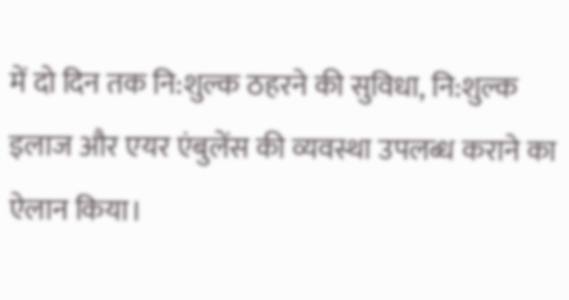में दो दिन तक नि:शुल्क ठहरने की सुविधा, नि:शुल्क इलाज और एयर एंबुलेंस की व्यवस्था उपलब्ध कराने का ऐलान किया।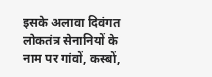इसके अलावा दिवंगत लोकतंत्र सेनानियों के नाम पर गांवों, कस्बों,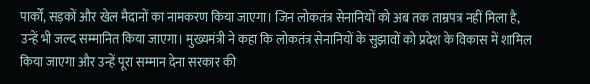पार्कों, सड़कों और खेल मैदानों का नामकरण किया जाएगा। जिन लोकतंत्र सेनानियों को अब तक ताम्रपत्र नहीं मिला है, उन्हें भी जल्द सम्मानित किया जाएगा। मुख्यमंत्री ने कहा कि लोकतंत्र सेनानियों के सुझावों को प्रदेश के विकास में शामिल किया जाएगा और उन्हें पूरा सम्मान देना सरकार की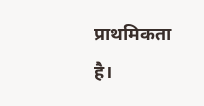प्राथमिकता है।